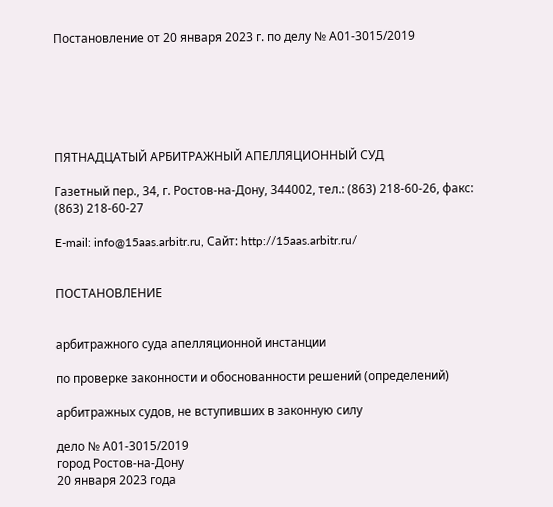Постановление от 20 января 2023 г. по делу № А01-3015/2019






ПЯТНАДЦАТЫЙ АРБИТРАЖНЫЙ АПЕЛЛЯЦИОННЫЙ СУД

Газетный пер., 34, г. Ростов-на-Дону, 344002, тел.: (863) 218-60-26, факс: (863) 218-60-27

E-mail: info@15aas.arbitr.ru, Сайт: http://15aas.arbitr.ru/


ПОСТАНОВЛЕНИЕ


арбитражного суда апелляционной инстанции

по проверке законности и обоснованности решений (определений)

арбитражных судов, не вступивших в законную силу

дело № А01-3015/2019
город Ростов-на-Дону
20 января 2023 года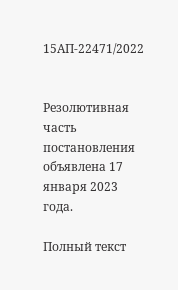15АП-22471/2022


Резолютивная часть постановления объявлена 17 января 2023 года.

Полный текст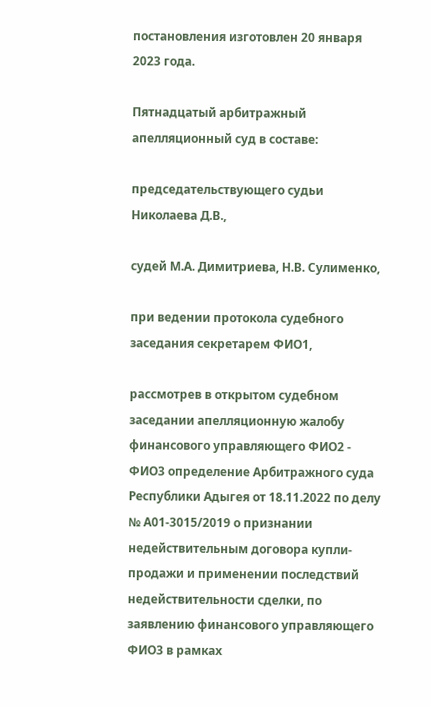постановления изготовлен 20 января 2023 года.

Пятнадцатый арбитражный апелляционный суд в составе:

председательствующего судьи Николаева Д.В.,

судей М.А. Димитриева, Н.В. Сулименко,

при ведении протокола судебного заседания секретарем ФИО1,

рассмотрев в открытом судебном заседании апелляционную жалобу финансового управляющего ФИО2 - ФИО3 определение Арбитражного суда Республики Адыгея от 18.11.2022 по делу № А01-3015/2019 о признании недействительным договора купли-продажи и применении последствий недействительности сделки, по заявлению финансового управляющего ФИО3 в рамках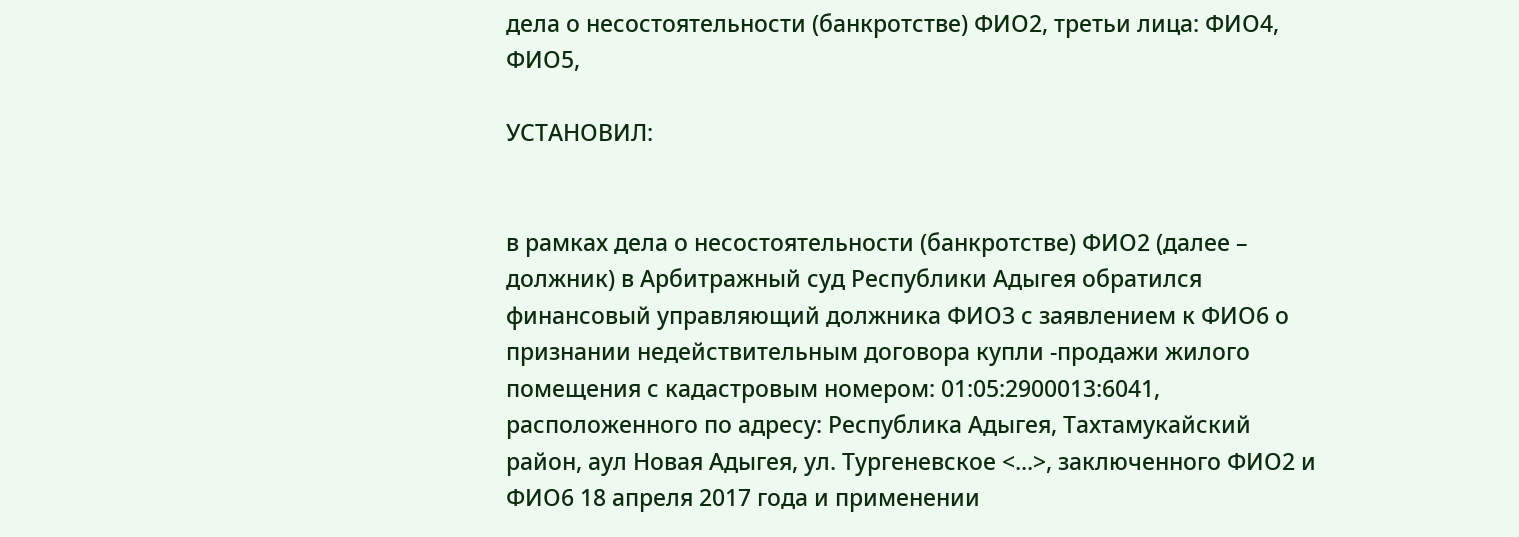дела о несостоятельности (банкротстве) ФИО2, третьи лица: ФИО4, ФИО5,

УСТАНОВИЛ:


в рамках дела о несостоятельности (банкротстве) ФИО2 (далее – должник) в Арбитражный суд Республики Адыгея обратился финансовый управляющий должника ФИО3 с заявлением к ФИО6 о признании недействительным договора купли -продажи жилого помещения с кадастровым номером: 01:05:2900013:6041, расположенного по адресу: Республика Адыгея, Тахтамукайский район, аул Новая Адыгея, ул. Тургеневское <...>, заключенного ФИО2 и ФИО6 18 апреля 2017 года и применении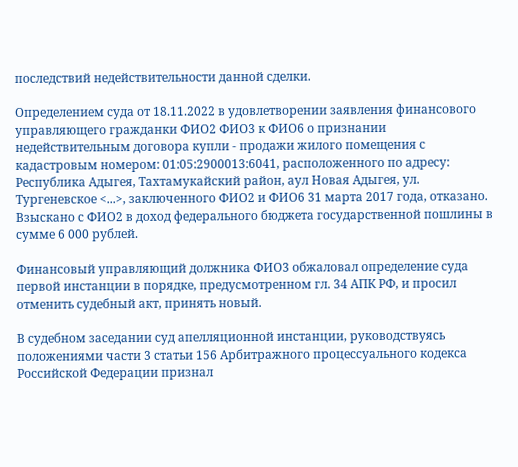последствий недействительности данной сделки.

Определением суда от 18.11.2022 в удовлетворении заявления финансового управляющего гражданки ФИО2 ФИО3 к ФИО6 о признании недействительным договора купли - продажи жилого помещения с кадастровым номером: 01:05:2900013:6041, расположенного по адресу: Республика Адыгея, Тахтамукайский район, аул Новая Адыгея, ул. Тургеневское <...>, заключенного ФИО2 и ФИО6 31 марта 2017 года, отказано. Взыскано с ФИО2 в доход федерального бюджета государственной пошлины в сумме 6 000 рублей.

Финансовый управляющий должника ФИО3 обжаловал определение суда первой инстанции в порядке, предусмотренном гл. 34 АПК РФ, и просил отменить судебный акт, принять новый.

В судебном заседании суд апелляционной инстанции, руководствуясь положениями части 3 статьи 156 Арбитражного процессуального кодекса Российской Федерации признал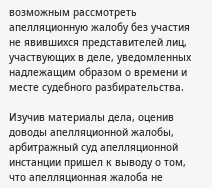возможным рассмотреть апелляционную жалобу без участия не явившихся представителей лиц, участвующих в деле, уведомленных надлежащим образом о времени и месте судебного разбирательства.

Изучив материалы дела, оценив доводы апелляционной жалобы, арбитражный суд апелляционной инстанции пришел к выводу о том, что апелляционная жалоба не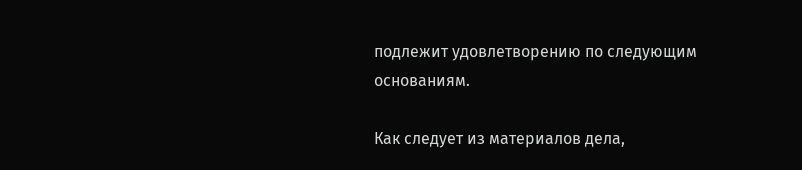подлежит удовлетворению по следующим основаниям.

Как следует из материалов дела,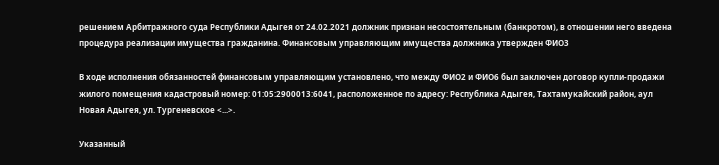решением Арбитражного суда Республики Адыгея от 24.02.2021 должник признан несостоятельным (банкротом), в отношении него введена процедура реализации имущества гражданина. Финансовым управляющим имущества должника утвержден ФИО3

В ходе исполнения обязанностей финансовым управляющим установлено, что между ФИО2 и ФИО6 был заключен договор купли-продажи жилого помещения кадастровый номер: 01:05:2900013:6041, расположенное по адресу: Республика Адыгея, Тахтамукайский район, аул Новая Адыгея, ул. Тургеневское <...>.

Указанный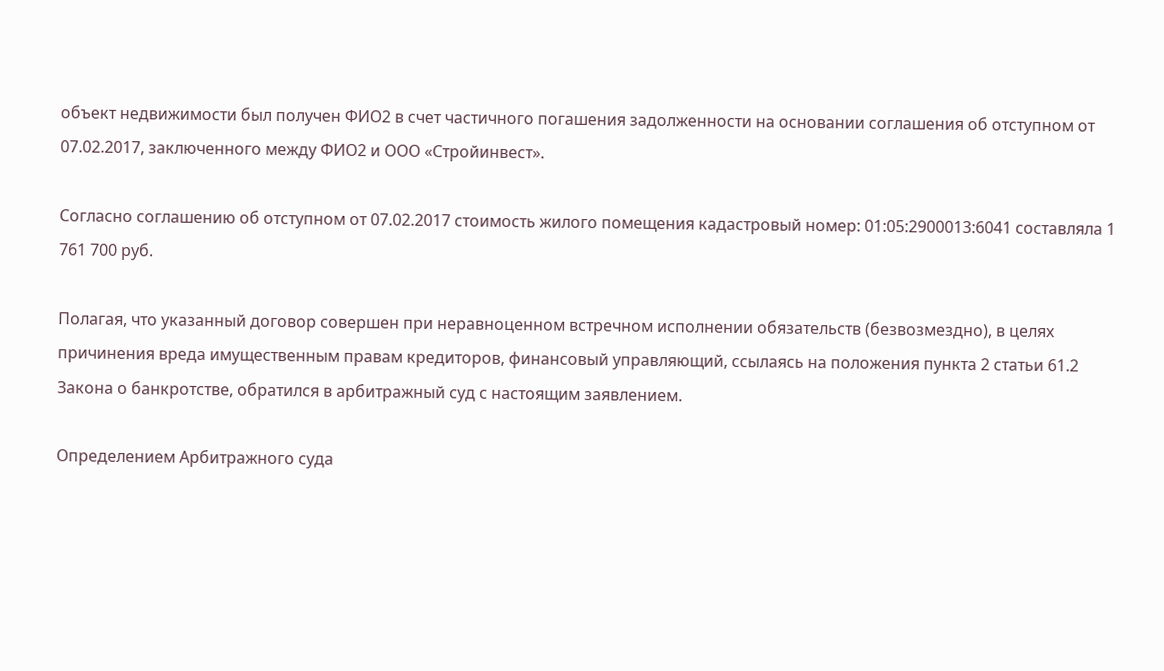объект недвижимости был получен ФИО2 в счет частичного погашения задолженности на основании соглашения об отступном от 07.02.2017, заключенного между ФИО2 и ООО «Стройинвест».

Согласно соглашению об отступном от 07.02.2017 стоимость жилого помещения кадастровый номер: 01:05:2900013:6041 составляла 1 761 700 руб.

Полагая, что указанный договор совершен при неравноценном встречном исполнении обязательств (безвозмездно), в целях причинения вреда имущественным правам кредиторов, финансовый управляющий, ссылаясь на положения пункта 2 статьи 61.2 Закона о банкротстве, обратился в арбитражный суд с настоящим заявлением.

Определением Арбитражного суда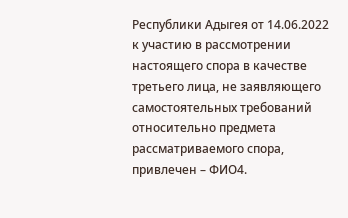Республики Адыгея от 14.06.2022 к участию в рассмотрении настоящего спора в качестве третьего лица, не заявляющего самостоятельных требований относительно предмета рассматриваемого спора, привлечен – ФИО4.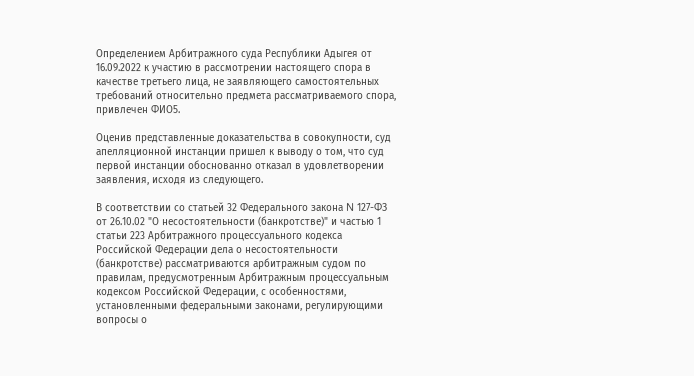Определением Арбитражного суда Республики Адыгея от 16.09.2022 к участию в рассмотрении настоящего спора в качестве третьего лица, не заявляющего самостоятельных требований относительно предмета рассматриваемого спора, привлечен ФИО5.

Оценив представленные доказательства в совокупности, суд апелляционной инстанции пришел к выводу о том, что суд первой инстанции обоснованно отказал в удовлетворении заявления, исходя из следующего.

В соответствии со статьей 32 Федерального закона N 127-ФЗ от 26.10.02 "О несостоятельности (банкротстве)" и частью 1 статьи 223 Арбитражного процессуального кодекса Российской Федерации дела о несостоятельности (банкротстве) рассматриваются арбитражным судом по правилам, предусмотренным Арбитражным процессуальным кодексом Российской Федерации, с особенностями, установленными федеральными законами, регулирующими вопросы о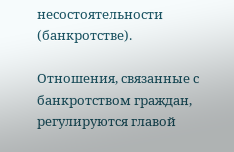несостоятельности (банкротстве).

Отношения, связанные с банкротством граждан, регулируются главой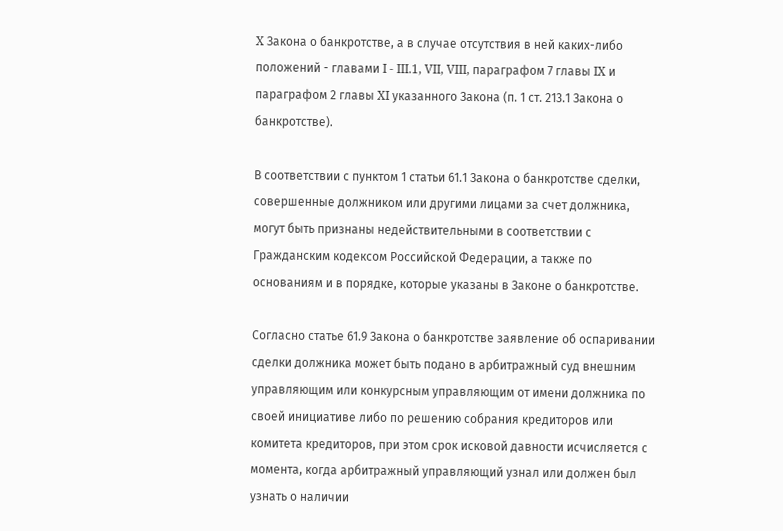X Закона о банкротстве, а в случае отсутствия в ней каких-либо положений - главами I - III.1, VII, VIII, параграфом 7 главы IX и параграфом 2 главы XI указанного Закона (п. 1 ст. 213.1 Закона о банкротстве).

В соответствии с пунктом 1 статьи 61.1 Закона о банкротстве сделки, совершенные должником или другими лицами за счет должника, могут быть признаны недействительными в соответствии с Гражданским кодексом Российской Федерации, а также по основаниям и в порядке, которые указаны в Законе о банкротстве.

Согласно статье 61.9 Закона о банкротстве заявление об оспаривании сделки должника может быть подано в арбитражный суд внешним управляющим или конкурсным управляющим от имени должника по своей инициативе либо по решению собрания кредиторов или комитета кредиторов, при этом срок исковой давности исчисляется с момента, когда арбитражный управляющий узнал или должен был узнать о наличии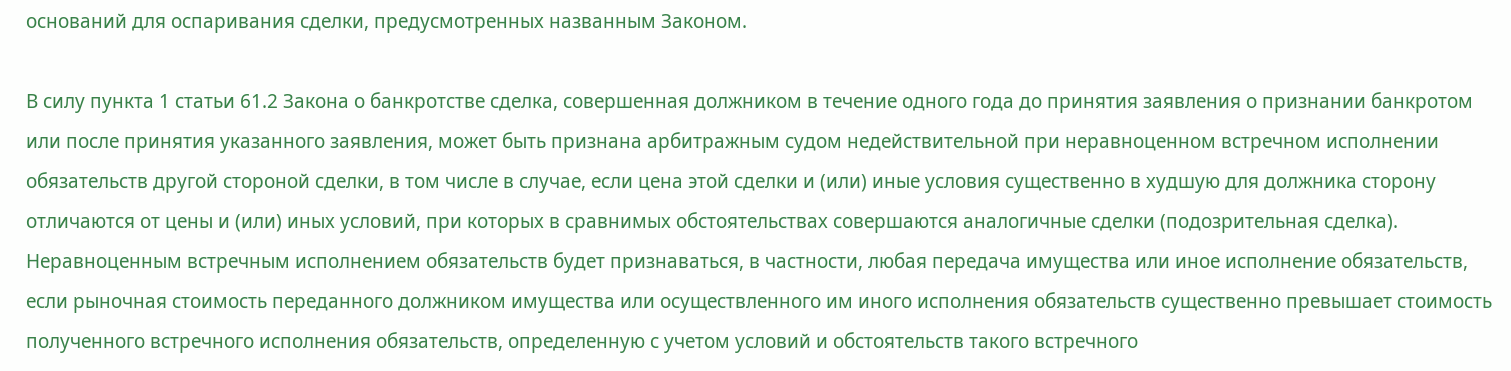оснований для оспаривания сделки, предусмотренных названным Законом.

В силу пункта 1 статьи 61.2 Закона о банкротстве сделка, совершенная должником в течение одного года до принятия заявления о признании банкротом или после принятия указанного заявления, может быть признана арбитражным судом недействительной при неравноценном встречном исполнении обязательств другой стороной сделки, в том числе в случае, если цена этой сделки и (или) иные условия существенно в худшую для должника сторону отличаются от цены и (или) иных условий, при которых в сравнимых обстоятельствах совершаются аналогичные сделки (подозрительная сделка). Неравноценным встречным исполнением обязательств будет признаваться, в частности, любая передача имущества или иное исполнение обязательств, если рыночная стоимость переданного должником имущества или осуществленного им иного исполнения обязательств существенно превышает стоимость полученного встречного исполнения обязательств, определенную с учетом условий и обстоятельств такого встречного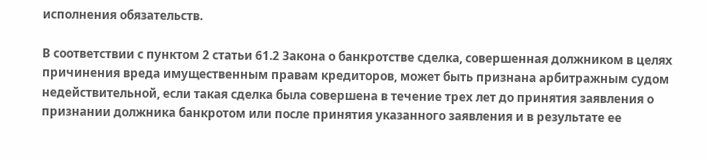исполнения обязательств.

В соответствии с пунктом 2 статьи 61.2 Закона о банкротстве сделка, совершенная должником в целях причинения вреда имущественным правам кредиторов, может быть признана арбитражным судом недействительной, если такая сделка была совершена в течение трех лет до принятия заявления о признании должника банкротом или после принятия указанного заявления и в результате ее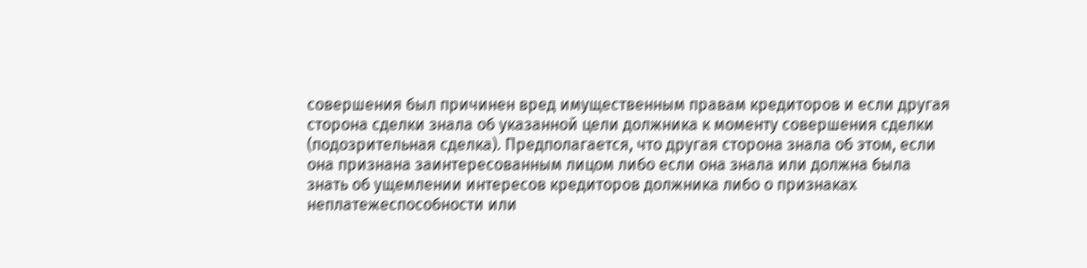совершения был причинен вред имущественным правам кредиторов и если другая сторона сделки знала об указанной цели должника к моменту совершения сделки (подозрительная сделка). Предполагается, что другая сторона знала об этом, если она признана заинтересованным лицом либо если она знала или должна была знать об ущемлении интересов кредиторов должника либо о признаках неплатежеспособности или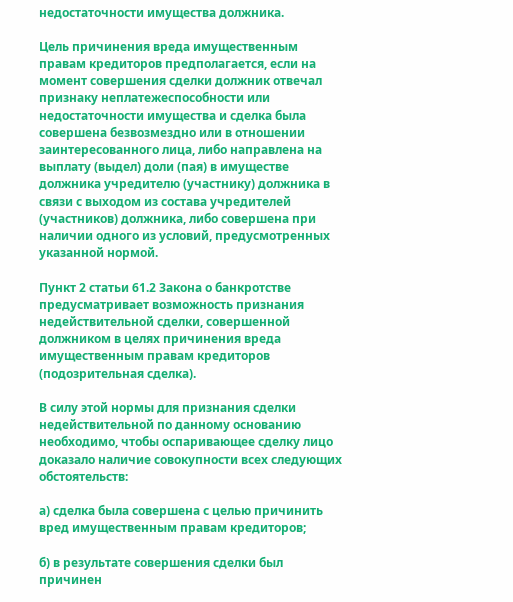недостаточности имущества должника.

Цель причинения вреда имущественным правам кредиторов предполагается, если на момент совершения сделки должник отвечал признаку неплатежеспособности или недостаточности имущества и сделка была совершена безвозмездно или в отношении заинтересованного лица, либо направлена на выплату (выдел) доли (пая) в имуществе должника учредителю (участнику) должника в связи с выходом из состава учредителей (участников) должника, либо совершена при наличии одного из условий, предусмотренных указанной нормой.

Пункт 2 статьи 61.2 Закона о банкротстве предусматривает возможность признания недействительной сделки, совершенной должником в целях причинения вреда имущественным правам кредиторов (подозрительная сделка).

В силу этой нормы для признания сделки недействительной по данному основанию необходимо, чтобы оспаривающее сделку лицо доказало наличие совокупности всех следующих обстоятельств:

а) сделка была совершена с целью причинить вред имущественным правам кредиторов;

б) в результате совершения сделки был причинен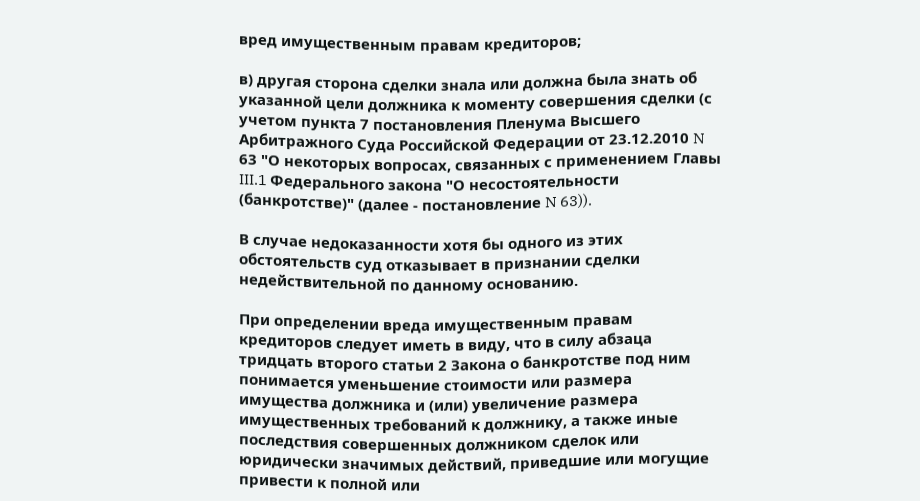вред имущественным правам кредиторов;

в) другая сторона сделки знала или должна была знать об указанной цели должника к моменту совершения сделки (с учетом пункта 7 постановления Пленума Высшего Арбитражного Суда Российской Федерации от 23.12.2010 N 63 "О некоторых вопросах, связанных с применением Главы III.1 Федерального закона "О несостоятельности (банкротстве)" (далее - постановление N 63)).

В случае недоказанности хотя бы одного из этих обстоятельств суд отказывает в признании сделки недействительной по данному основанию.

При определении вреда имущественным правам кредиторов следует иметь в виду, что в силу абзаца тридцать второго статьи 2 Закона о банкротстве под ним понимается уменьшение стоимости или размера имущества должника и (или) увеличение размера имущественных требований к должнику, а также иные последствия совершенных должником сделок или юридически значимых действий, приведшие или могущие привести к полной или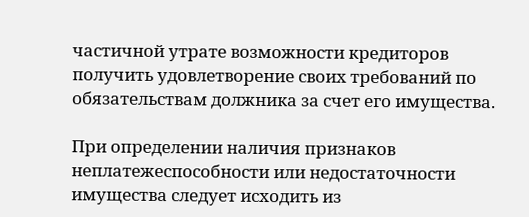частичной утрате возможности кредиторов получить удовлетворение своих требований по обязательствам должника за счет его имущества.

При определении наличия признаков неплатежеспособности или недостаточности имущества следует исходить из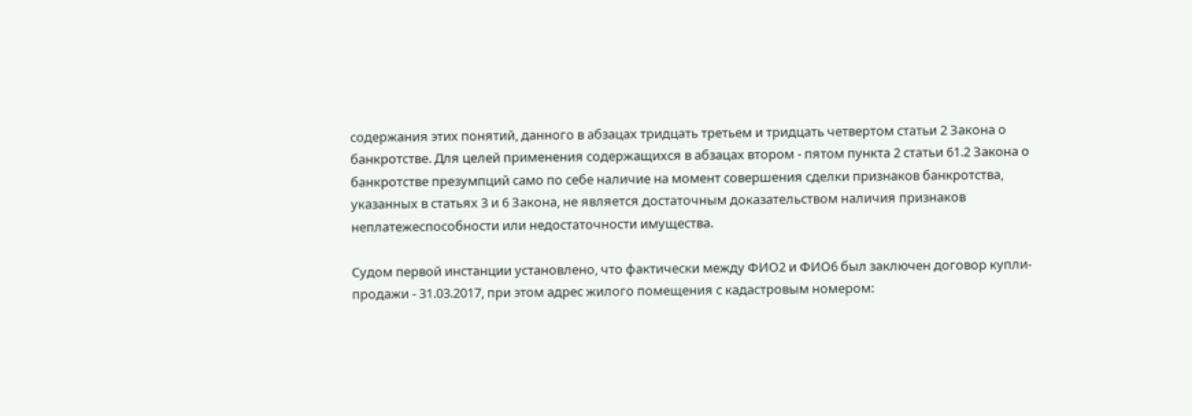содержания этих понятий, данного в абзацах тридцать третьем и тридцать четвертом статьи 2 Закона о банкротстве. Для целей применения содержащихся в абзацах втором - пятом пункта 2 статьи 61.2 Закона о банкротстве презумпций само по себе наличие на момент совершения сделки признаков банкротства, указанных в статьях 3 и 6 Закона, не является достаточным доказательством наличия признаков неплатежеспособности или недостаточности имущества.

Судом первой инстанции установлено, что фактически между ФИО2 и ФИО6 был заключен договор купли-продажи - 31.03.2017, при этом адрес жилого помещения с кадастровым номером: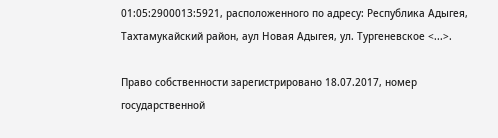01:05:2900013:5921, расположенного по адресу: Республика Адыгея, Тахтамукайский район, аул Новая Адыгея, ул. Тургеневское <...>.

Право собственности зарегистрировано 18.07.2017, номер государственной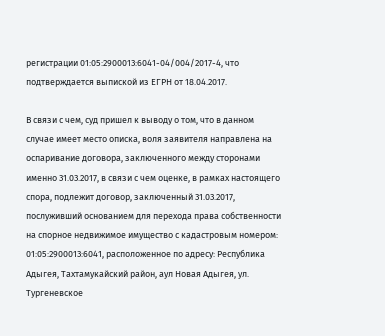регистрации 01:05:2900013:6041-04/004/2017-4, что подтверждается выпиской из ЕГРН от 18.04.2017.

В связи с чем, суд пришел к выводу о том, что в данном случае имеет место описка, воля заявителя направлена на оспаривание договора, заключенного между сторонами именно 31.03.2017, в связи с чем оценке, в рамках настоящего спора, подлежит договор, заключенный 31.03.2017, послуживший основанием для перехода права собственности на спорное недвижимое имущество с кадастровым номером: 01:05:2900013:6041, расположенное по адресу: Республика Адыгея, Тахтамукайский район, аул Новая Адыгея, ул. Тургеневское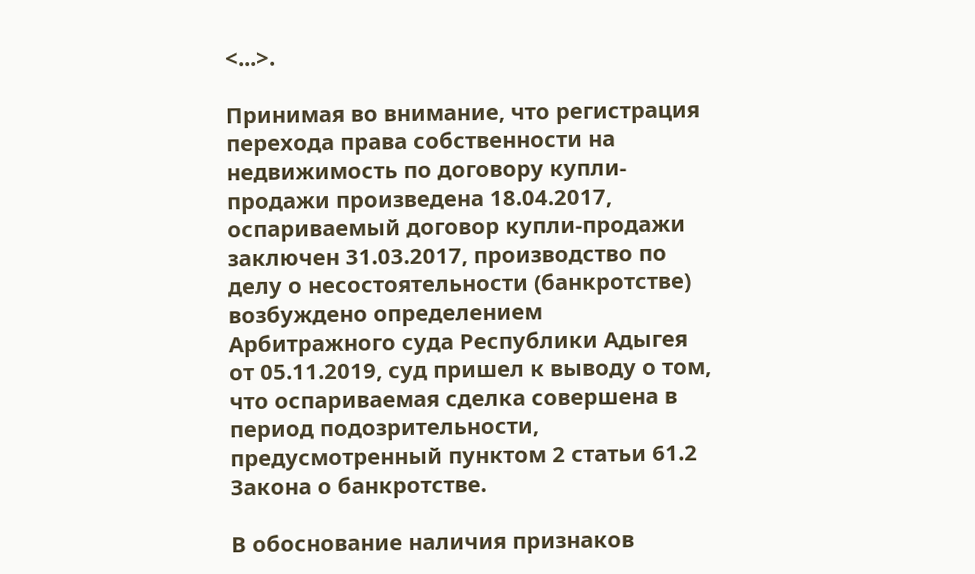<...>.

Принимая во внимание, что регистрация перехода права собственности на недвижимость по договору купли-продажи произведена 18.04.2017, оспариваемый договор купли-продажи заключен 31.03.2017, производство по делу о несостоятельности (банкротстве) возбуждено определением Арбитражного суда Республики Адыгея от 05.11.2019, суд пришел к выводу о том, что оспариваемая сделка совершена в период подозрительности, предусмотренный пунктом 2 статьи 61.2 Закона о банкротстве.

В обоснование наличия признаков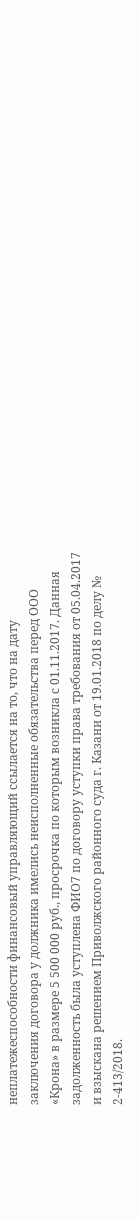неплатежеспособности финансовый управляющий ссылается на то, что на дату заключения договора у должника имелись неисполненные обязательства перед ООО «Крона» в размере 5 500 000 руб., просрочка по которым возникла с 01.11.2017. Данная задолженность была уступлена ФИО7 по договору уступки права требования от 05.04.2017 и взыскана решением Приволжского районного суда г. Казани от 19.01.2018 по делу № 2-413/2018.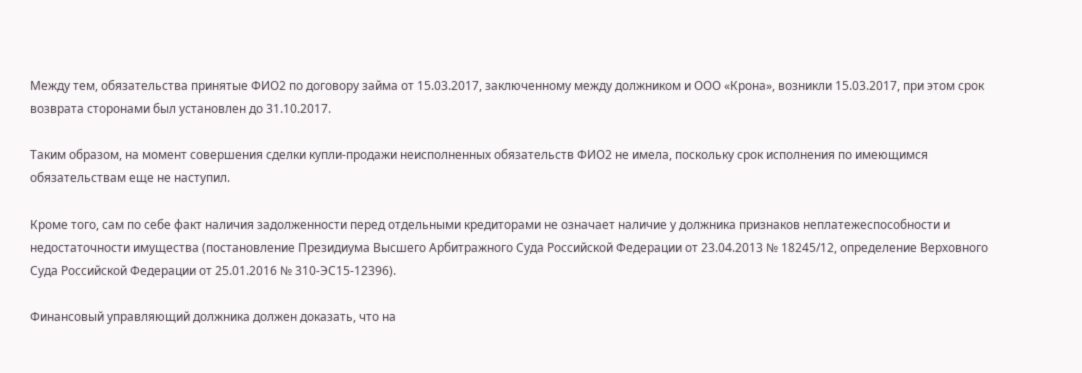Между тем, обязательства принятые ФИО2 по договору займа от 15.03.2017, заключенному между должником и ООО «Крона», возникли 15.03.2017, при этом срок возврата сторонами был установлен до 31.10.2017.

Таким образом, на момент совершения сделки купли-продажи неисполненных обязательств ФИО2 не имела, поскольку срок исполнения по имеющимся обязательствам еще не наступил.

Кроме того, сам по себе факт наличия задолженности перед отдельными кредиторами не означает наличие у должника признаков неплатежеспособности и недостаточности имущества (постановление Президиума Высшего Арбитражного Суда Российской Федерации от 23.04.2013 № 18245/12, определение Верховного Суда Российской Федерации от 25.01.2016 № 310-ЭС15-12396).

Финансовый управляющий должника должен доказать, что на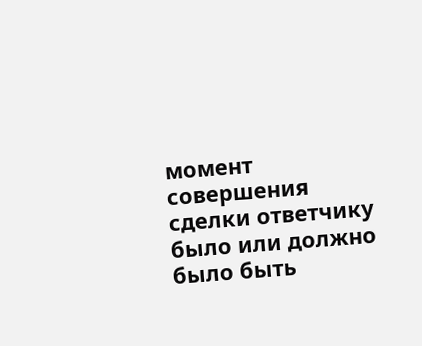момент совершения сделки ответчику было или должно было быть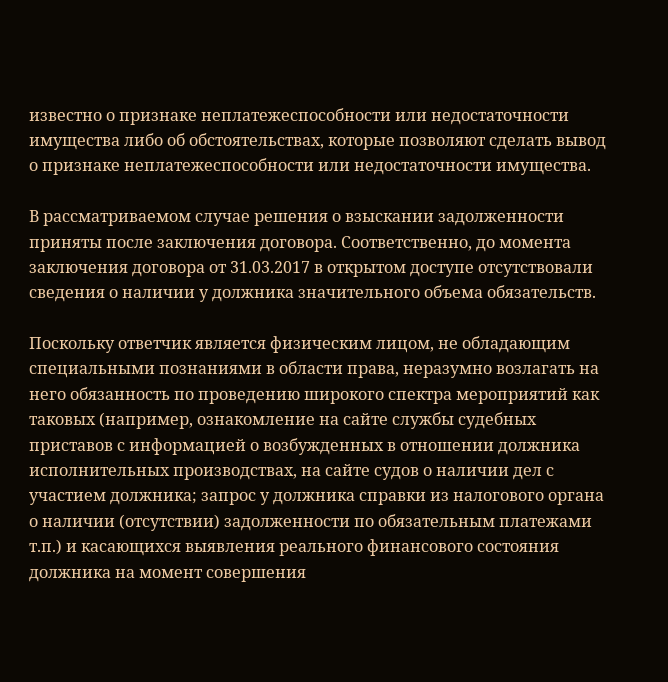известно о признаке неплатежеспособности или недостаточности имущества либо об обстоятельствах, которые позволяют сделать вывод о признаке неплатежеспособности или недостаточности имущества.

В рассматриваемом случае решения о взыскании задолженности приняты после заключения договора. Соответственно, до момента заключения договора от 31.03.2017 в открытом доступе отсутствовали сведения о наличии у должника значительного объема обязательств.

Поскольку ответчик является физическим лицом, не обладающим специальными познаниями в области права, неразумно возлагать на него обязанность по проведению широкого спектра мероприятий как таковых (например, ознакомление на сайте службы судебных приставов с информацией о возбужденных в отношении должника исполнительных производствах, на сайте судов о наличии дел с участием должника; запрос у должника справки из налогового органа о наличии (отсутствии) задолженности по обязательным платежами т.п.) и касающихся выявления реального финансового состояния должника на момент совершения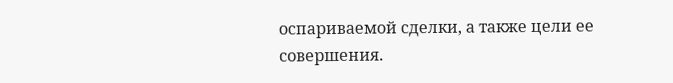оспариваемой сделки, а также цели ее совершения.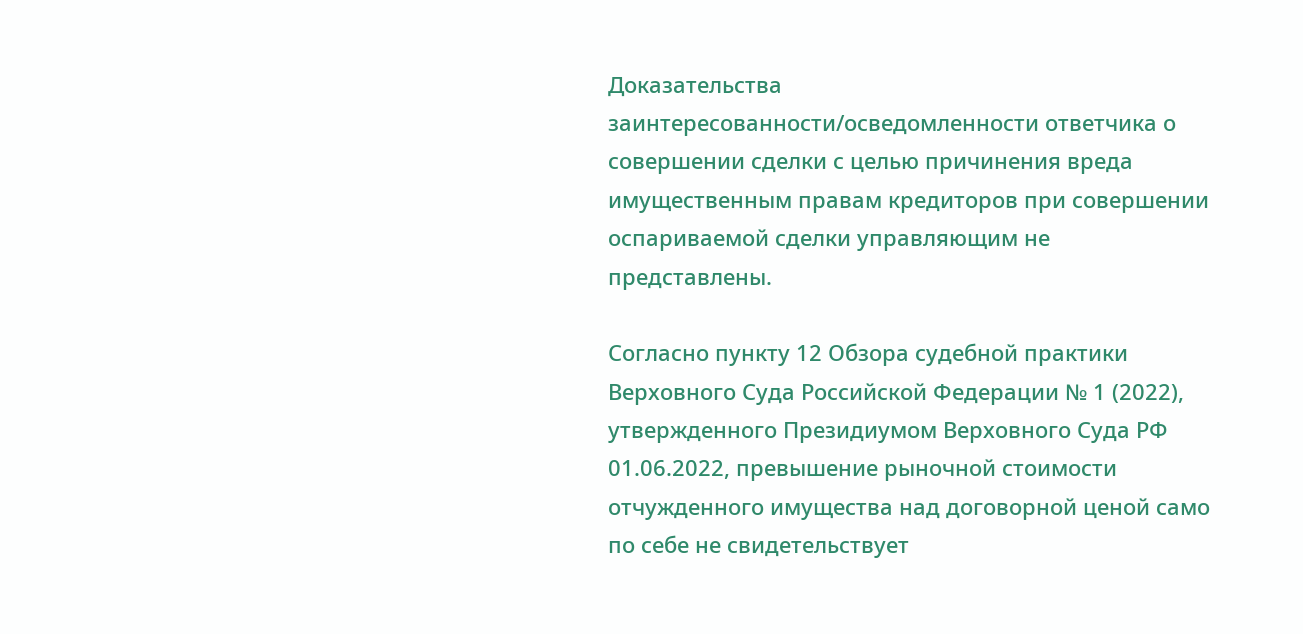Доказательства заинтересованности/осведомленности ответчика о совершении сделки с целью причинения вреда имущественным правам кредиторов при совершении оспариваемой сделки управляющим не представлены.

Согласно пункту 12 Обзора судебной практики Верховного Суда Российской Федерации № 1 (2022), утвержденного Президиумом Верховного Суда РФ 01.06.2022, превышение рыночной стоимости отчужденного имущества над договорной ценой само по себе не свидетельствует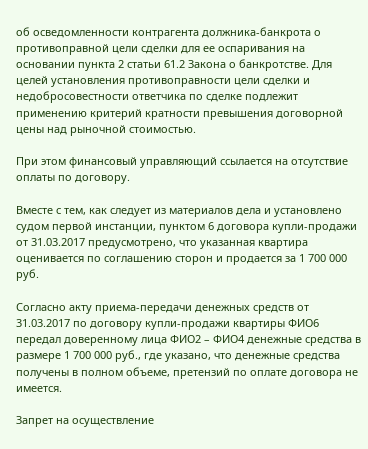об осведомленности контрагента должника-банкрота о противоправной цели сделки для ее оспаривания на основании пункта 2 статьи 61.2 Закона о банкротстве. Для целей установления противоправности цели сделки и недобросовестности ответчика по сделке подлежит применению критерий кратности превышения договорной цены над рыночной стоимостью.

При этом финансовый управляющий ссылается на отсутствие оплаты по договору.

Вместе с тем, как следует из материалов дела и установлено судом первой инстанции, пунктом 6 договора купли-продажи от 31.03.2017 предусмотрено, что указанная квартира оценивается по соглашению сторон и продается за 1 700 000 руб.

Согласно акту приема-передачи денежных средств от 31.03.2017 по договору купли-продажи квартиры ФИО6 передал доверенному лица ФИО2 – ФИО4 денежные средства в размере 1 700 000 руб., где указано, что денежные средства получены в полном объеме, претензий по оплате договора не имеется.

Запрет на осуществление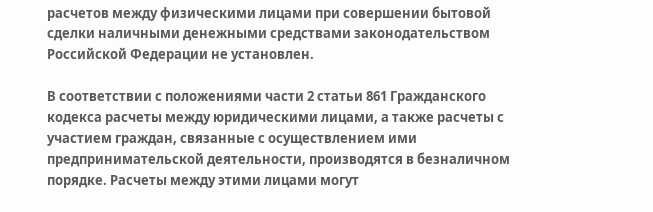расчетов между физическими лицами при совершении бытовой сделки наличными денежными средствами законодательством Российской Федерации не установлен.

В соответствии с положениями части 2 статьи 861 Гражданского кодекса расчеты между юридическими лицами, а также расчеты с участием граждан, связанные с осуществлением ими предпринимательской деятельности, производятся в безналичном порядке. Расчеты между этими лицами могут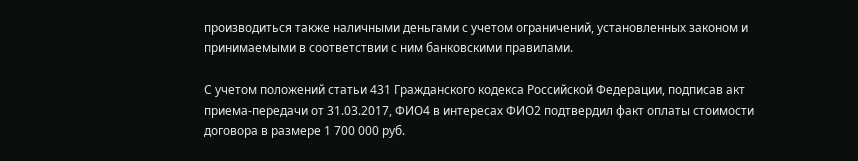производиться также наличными деньгами с учетом ограничений, установленных законом и принимаемыми в соответствии с ним банковскими правилами.

С учетом положений статьи 431 Гражданского кодекса Российской Федерации, подписав акт приема-передачи от 31.03.2017, ФИО4 в интересах ФИО2 подтвердил факт оплаты стоимости договора в размере 1 700 000 руб.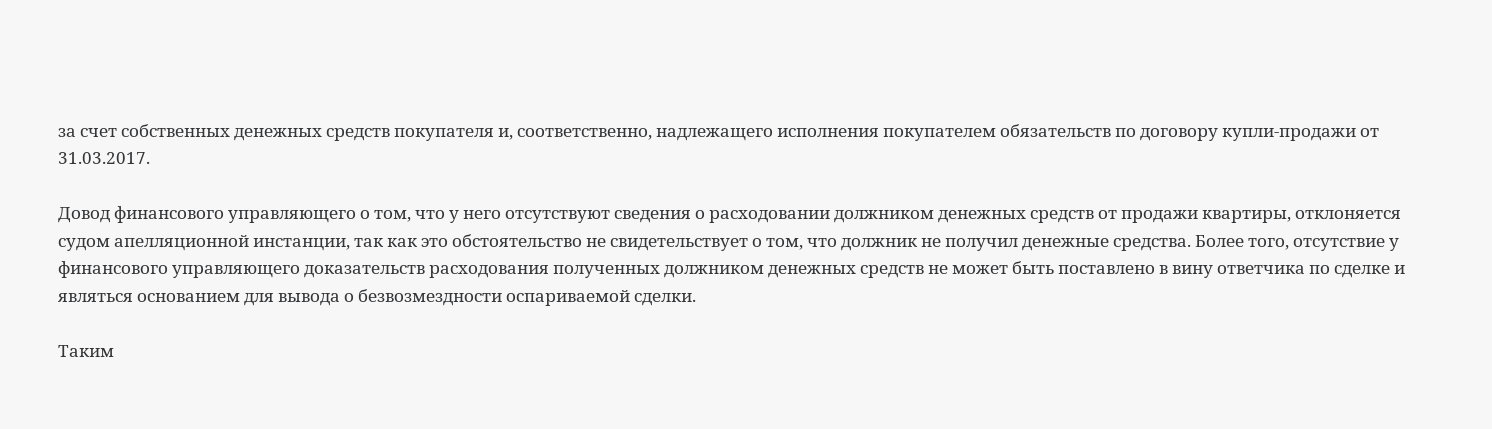за счет собственных денежных средств покупателя и, соответственно, надлежащего исполнения покупателем обязательств по договору купли-продажи от 31.03.2017.

Довод финансового управляющего о том, что у него отсутствуют сведения о расходовании должником денежных средств от продажи квартиры, отклоняется судом апелляционной инстанции, так как это обстоятельство не свидетельствует о том, что должник не получил денежные средства. Более того, отсутствие у финансового управляющего доказательств расходования полученных должником денежных средств не может быть поставлено в вину ответчика по сделке и являться основанием для вывода о безвозмездности оспариваемой сделки.

Таким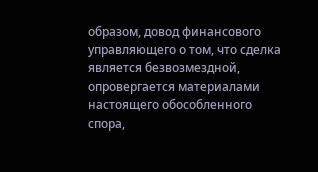образом, довод финансового управляющего о том, что сделка является безвозмездной, опровергается материалами настоящего обособленного спора,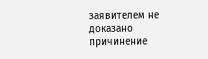заявителем не доказано причинение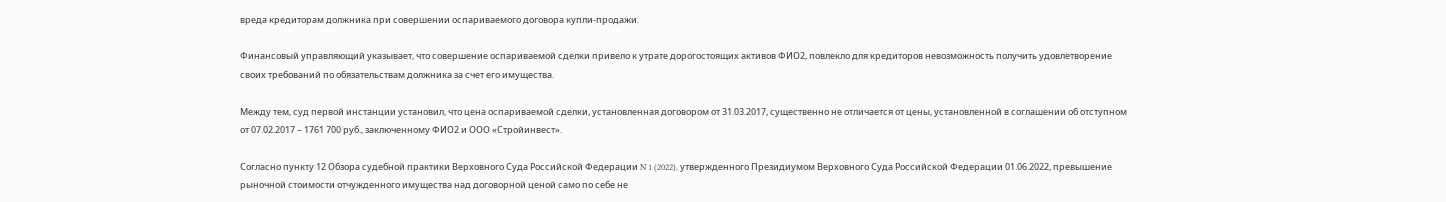вреда кредиторам должника при совершении оспариваемого договора купли-продажи.

Финансовый управляющий указывает, что совершение оспариваемой сделки привело к утрате дорогостоящих активов ФИО2, повлекло для кредиторов невозможность получить удовлетворение своих требований по обязательствам должника за счет его имущества.

Между тем, суд первой инстанции установил, что цена оспариваемой сделки, установленная договором от 31.03.2017, существенно не отличается от цены, установленной в соглашении об отступном от 07.02.2017 – 1761 700 руб., заключенному ФИО2 и ООО «Стройинвест».

Согласно пункту 12 Обзора судебной практики Верховного Суда Российской Федерации N 1 (2022), утвержденного Президиумом Верховного Суда Российской Федерации 01.06.2022, превышение рыночной стоимости отчужденного имущества над договорной ценой само по себе не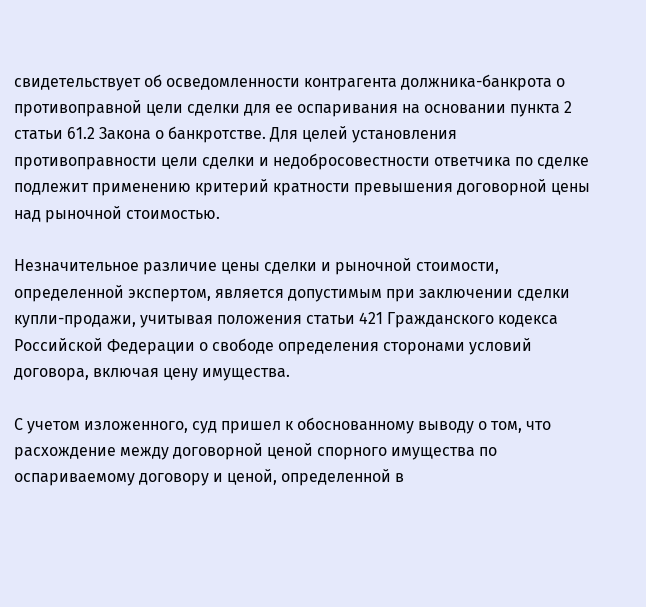свидетельствует об осведомленности контрагента должника-банкрота о противоправной цели сделки для ее оспаривания на основании пункта 2 статьи 61.2 Закона о банкротстве. Для целей установления противоправности цели сделки и недобросовестности ответчика по сделке подлежит применению критерий кратности превышения договорной цены над рыночной стоимостью.

Незначительное различие цены сделки и рыночной стоимости, определенной экспертом, является допустимым при заключении сделки купли-продажи, учитывая положения статьи 421 Гражданского кодекса Российской Федерации о свободе определения сторонами условий договора, включая цену имущества.

С учетом изложенного, суд пришел к обоснованному выводу о том, что расхождение между договорной ценой спорного имущества по оспариваемому договору и ценой, определенной в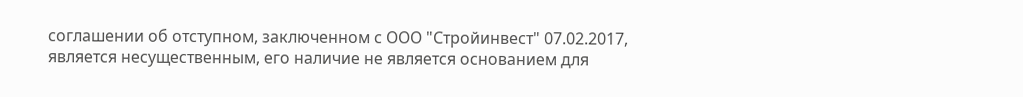соглашении об отступном, заключенном с ООО "Стройинвест" 07.02.2017, является несущественным, его наличие не является основанием для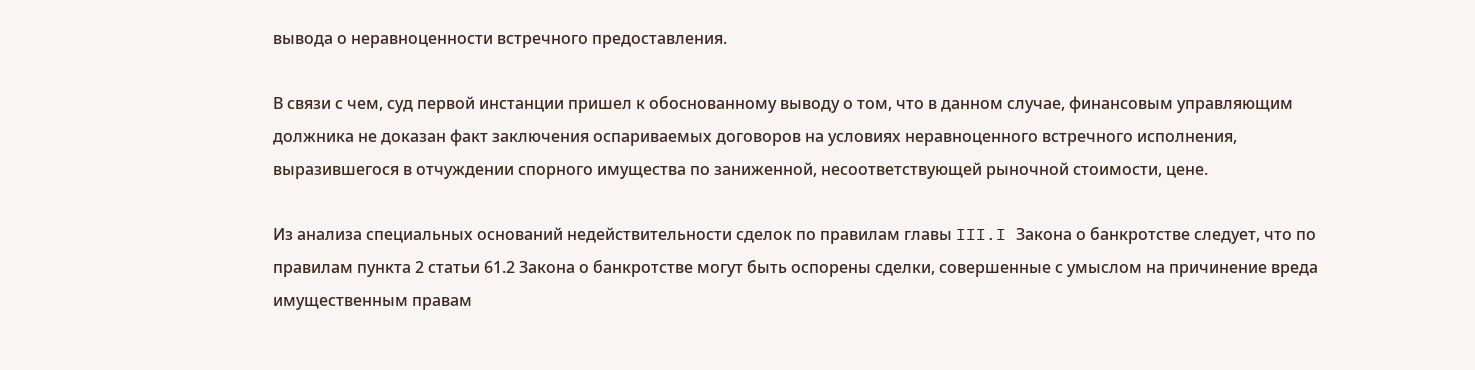вывода о неравноценности встречного предоставления.

В связи с чем, суд первой инстанции пришел к обоснованному выводу о том, что в данном случае, финансовым управляющим должника не доказан факт заключения оспариваемых договоров на условиях неравноценного встречного исполнения, выразившегося в отчуждении спорного имущества по заниженной, несоответствующей рыночной стоимости, цене.

Из анализа специальных оснований недействительности сделок по правилам главы III.I Закона о банкротстве следует, что по правилам пункта 2 статьи 61.2 Закона о банкротстве могут быть оспорены сделки, совершенные с умыслом на причинение вреда имущественным правам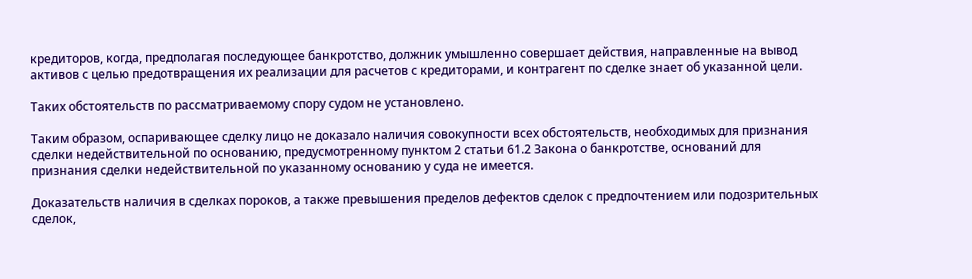кредиторов, когда, предполагая последующее банкротство, должник умышленно совершает действия, направленные на вывод активов с целью предотвращения их реализации для расчетов с кредиторами, и контрагент по сделке знает об указанной цели.

Таких обстоятельств по рассматриваемому спору судом не установлено.

Таким образом, оспаривающее сделку лицо не доказало наличия совокупности всех обстоятельств, необходимых для признания сделки недействительной по основанию, предусмотренному пунктом 2 статьи 61.2 Закона о банкротстве, оснований для признания сделки недействительной по указанному основанию у суда не имеется.

Доказательств наличия в сделках пороков, а также превышения пределов дефектов сделок с предпочтением или подозрительных сделок,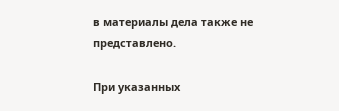в материалы дела также не представлено.

При указанных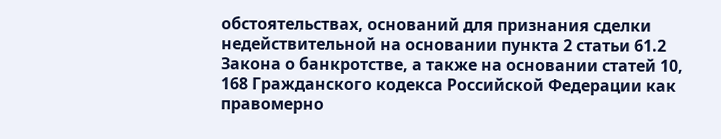обстоятельствах, оснований для признания сделки недействительной на основании пункта 2 статьи 61.2 Закона о банкротстве, а также на основании статей 10, 168 Гражданского кодекса Российской Федерации как правомерно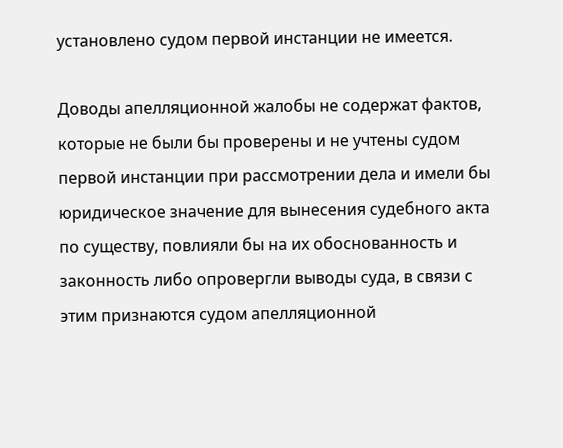установлено судом первой инстанции не имеется.

Доводы апелляционной жалобы не содержат фактов, которые не были бы проверены и не учтены судом первой инстанции при рассмотрении дела и имели бы юридическое значение для вынесения судебного акта по существу, повлияли бы на их обоснованность и законность либо опровергли выводы суда, в связи с этим признаются судом апелляционной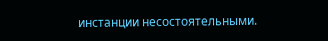инстанции несостоятельными.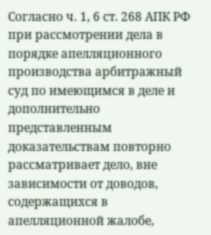Согласно ч. 1, 6 ст. 268 АПК РФ при рассмотрении дела в порядке апелляционного производства арбитражный суд по имеющимся в деле и дополнительно представленным доказательствам повторно рассматривает дело, вне зависимости от доводов, содержащихся в апелляционной жалобе,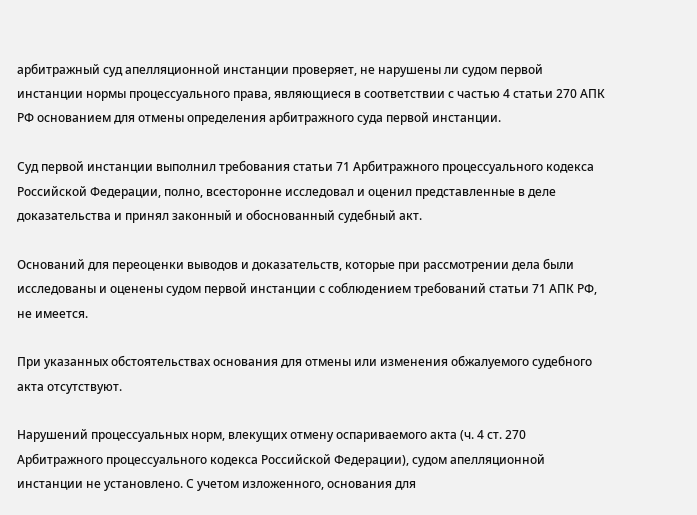арбитражный суд апелляционной инстанции проверяет, не нарушены ли судом первой инстанции нормы процессуального права, являющиеся в соответствии с частью 4 статьи 270 АПК РФ основанием для отмены определения арбитражного суда первой инстанции.

Суд первой инстанции выполнил требования статьи 71 Арбитражного процессуального кодекса Российской Федерации, полно, всесторонне исследовал и оценил представленные в деле доказательства и принял законный и обоснованный судебный акт.

Оснований для переоценки выводов и доказательств, которые при рассмотрении дела были исследованы и оценены судом первой инстанции с соблюдением требований статьи 71 АПК РФ, не имеется.

При указанных обстоятельствах основания для отмены или изменения обжалуемого судебного акта отсутствуют.

Нарушений процессуальных норм, влекущих отмену оспариваемого акта (ч. 4 ст. 270 Арбитражного процессуального кодекса Российской Федерации), судом апелляционной инстанции не установлено. С учетом изложенного, основания для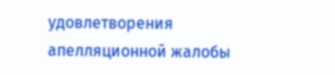удовлетворения апелляционной жалобы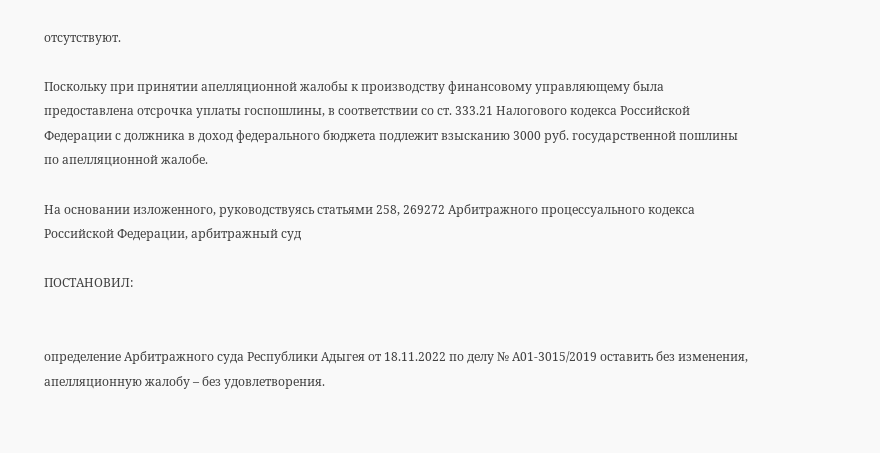отсутствуют.

Поскольку при принятии апелляционной жалобы к производству финансовому управляющему была предоставлена отсрочка уплаты госпошлины, в соответствии со ст. 333.21 Налогового кодекса Российской Федерации с должника в доход федерального бюджета подлежит взысканию 3000 руб. государственной пошлины по апелляционной жалобе.

На основании изложенного, руководствуясь статьями 258, 269272 Арбитражного процессуального кодекса Российской Федерации, арбитражный суд

ПОСТАНОВИЛ:


определение Арбитражного суда Республики Адыгея от 18.11.2022 по делу № А01-3015/2019 оставить без изменения, апелляционную жалобу – без удовлетворения.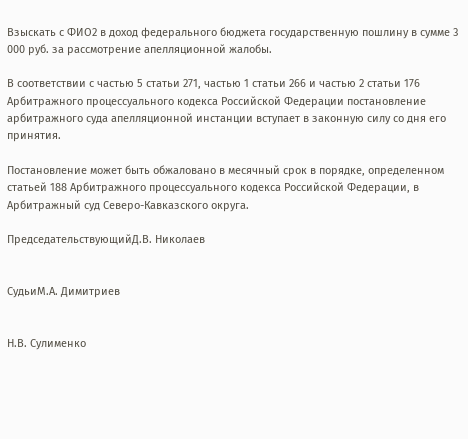Взыскать с ФИО2 в доход федерального бюджета государственную пошлину в сумме 3 000 руб. за рассмотрение апелляционной жалобы.

В соответствии с частью 5 статьи 271, частью 1 статьи 266 и частью 2 статьи 176 Арбитражного процессуального кодекса Российской Федерации постановление арбитражного суда апелляционной инстанции вступает в законную силу со дня его принятия.

Постановление может быть обжаловано в месячный срок в порядке, определенном статьей 188 Арбитражного процессуального кодекса Российской Федерации, в Арбитражный суд Северо-Кавказского округа.

ПредседательствующийД.В. Николаев


СудьиМ.А. Димитриев


Н.В. Сулименко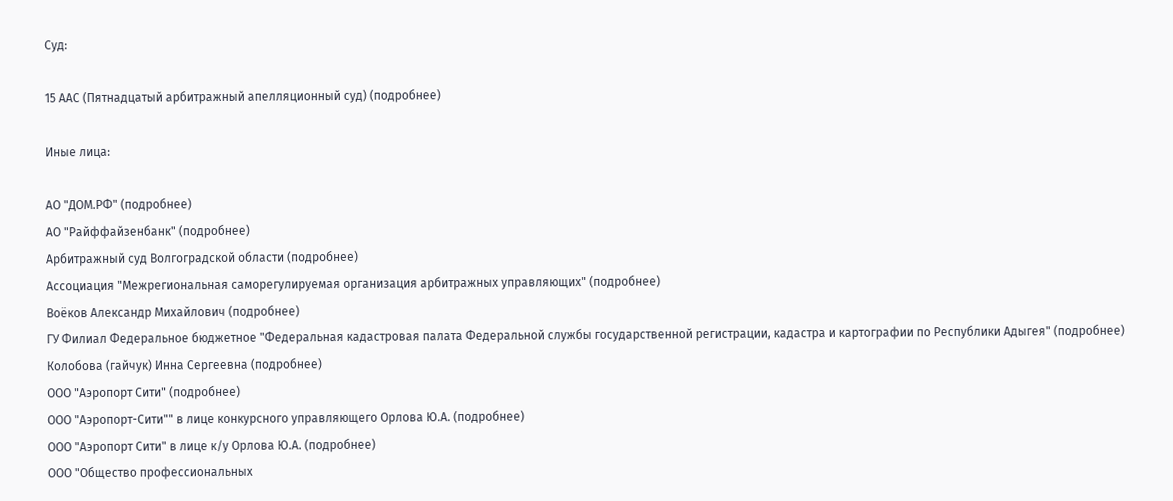Суд:

15 ААС (Пятнадцатый арбитражный апелляционный суд) (подробнее)

Иные лица:

АО "ДОМ.РФ" (подробнее)
АО "Райффайзенбанк" (подробнее)
Арбитражный суд Волгоградской области (подробнее)
Ассоциация "Межрегиональная саморегулируемая организация арбитражных управляющих" (подробнее)
Воёков Александр Михайлович (подробнее)
ГУ Филиал Федеральное бюджетное "Федеральная кадастровая палата Федеральной службы государственной регистрации, кадастра и картографии по Республики Адыгея" (подробнее)
Колобова (гайчук) Инна Сергеевна (подробнее)
ООО "Аэропорт Сити" (подробнее)
ООО "Аэропорт-Сити"" в лице конкурсного управляющего Орлова Ю.А. (подробнее)
ООО "Аэропорт Сити" в лице к/у Орлова Ю.А. (подробнее)
ООО "Общество профессиональных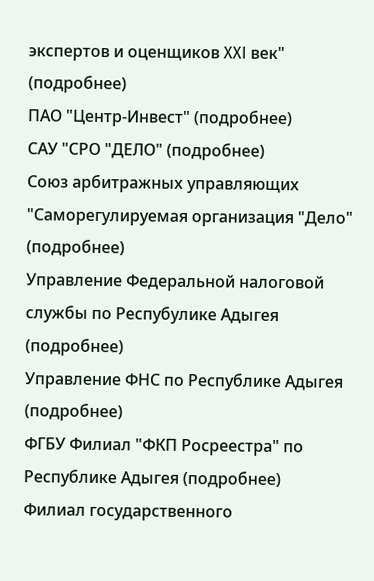экспертов и оценщиков XXI век" (подробнее)
ПАО "Центр-Инвест" (подробнее)
САУ "СРО "ДЕЛО" (подробнее)
Союз арбитражных управляющих "Саморегулируемая организация "Дело" (подробнее)
Управление Федеральной налоговой службы по Респубулике Адыгея (подробнее)
Управление ФНС по Республике Адыгея (подробнее)
ФГБУ Филиал "ФКП Росреестра" по Республике Адыгея (подробнее)
Филиал государственного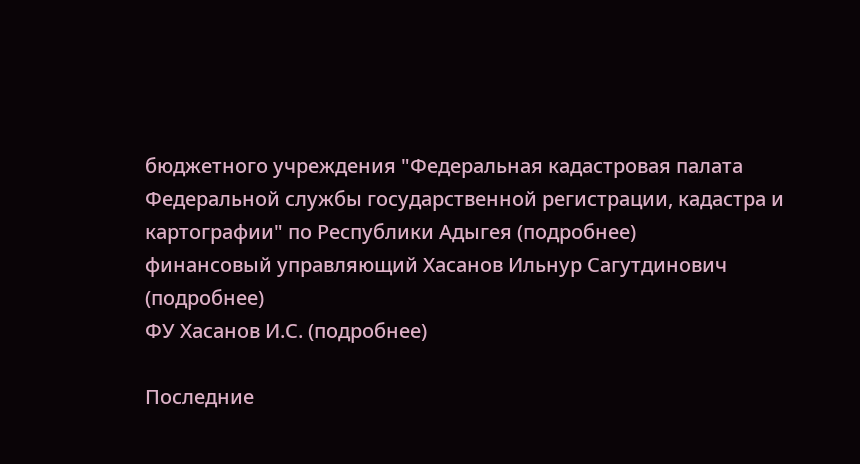бюджетного учреждения "Федеральная кадастровая палата Федеральной службы государственной регистрации, кадастра и картографии" по Республики Адыгея (подробнее)
финансовый управляющий Хасанов Ильнур Сагутдинович (подробнее)
ФУ Хасанов И.С. (подробнее)

Последние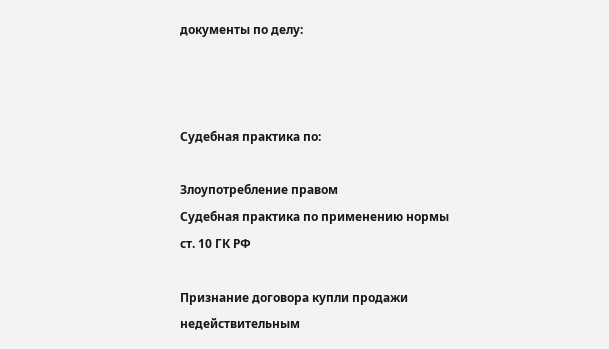документы по делу:



Судебная практика по:

Злоупотребление правом
Судебная практика по применению нормы ст. 10 ГК РФ

Признание договора купли продажи недействительным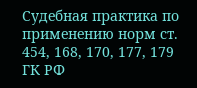Судебная практика по применению норм ст. 454, 168, 170, 177, 179 ГК РФ